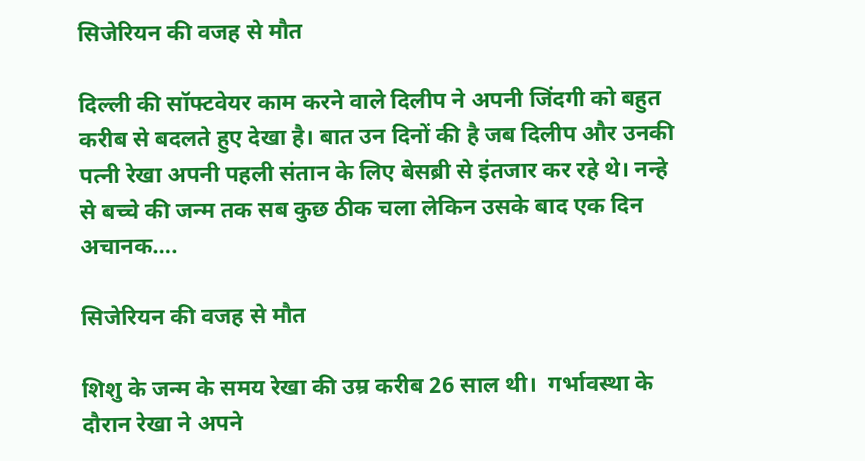सिजेरियन की वजह से मौत

दिल्ली की सॉफ्टवेयर काम करने वाले दिलीप ने अपनी जिंदगी को बहुत करीब से बदलते हुए देखा है। बात उन दिनों की है जब दिलीप और उनकी पत्नी रेखा अपनी पहली संतान के लिए बेसब्री से इंतजार कर रहे थे। नन्हे से बच्चे की जन्म तक सब कुछ ठीक चला लेकिन उसके बाद एक दिन अचानक….

सिजेरियन की वजह से मौत

शिशु के जन्म के समय रेखा की उम्र करीब 26 साल थी।  गर्भावस्था के दौरान रेखा ने अपने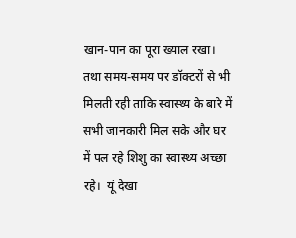खान-पान का पूरा ख्याल रखा।  तथा समय-समय पर डॉक्टरों से भी मिलती रही ताकि स्वास्थ्य के बारे में सभी जानकारी मिल सके और घर में पल रहे शिशु का स्वास्थ्य अच्छा रहे।  यूं देखा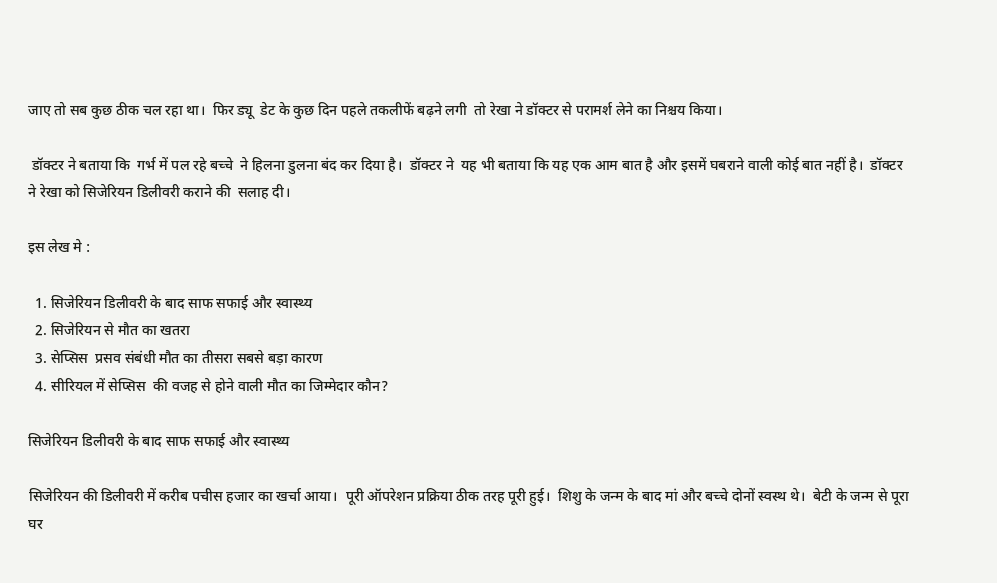जाए तो सब कुछ ठीक चल रहा था।  फिर ड्यू  डेट के कुछ दिन पहले तकलीफें बढ़ने लगी  तो रेखा ने डॉक्टर से परामर्श लेने का निश्चय किया।

 डॉक्टर ने बताया कि  गर्भ में पल रहे बच्चे  ने हिलना डुलना बंद कर दिया है।  डॉक्टर ने  यह भी बताया कि यह एक आम बात है और इसमें घबराने वाली कोई बात नहीं है।  डॉक्टर ने रेखा को सिजेरियन डिलीवरी कराने की  सलाह दी।

इस लेख मे :

  1. सिजेरियन डिलीवरी के बाद साफ सफाई और स्वास्थ्य
  2. सिजेरियन से मौत का खतरा
  3. सेप्सिस  प्रसव संबंधी मौत का तीसरा सबसे बड़ा कारण
  4. सीरियल में सेप्सिस  की वजह से होने वाली मौत का जिम्मेदार कौन?

सिजेरियन डिलीवरी के बाद साफ सफाई और स्वास्थ्य

सिजेरियन की डिलीवरी में करीब पचीस हजार का खर्चा आया।  पूरी ऑपरेशन प्रक्रिया ठीक तरह पूरी हुई।  शिशु के जन्म के बाद मां और बच्चे दोनों स्वस्थ थे।  बेटी के जन्म से पूरा घर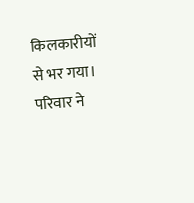किलकारीयों से भर गया। परिवार ने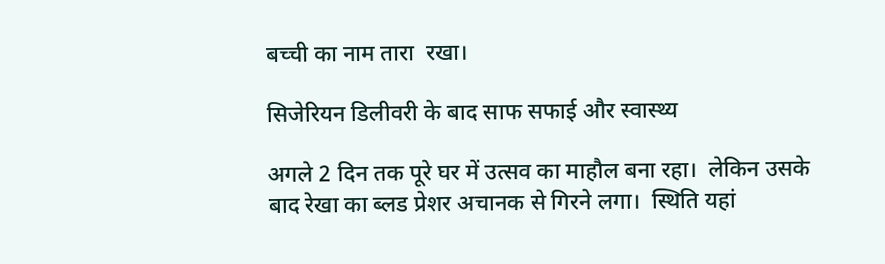बच्ची का नाम तारा  रखा।

सिजेरियन डिलीवरी के बाद साफ सफाई और स्वास्थ्य

अगले 2 दिन तक पूरे घर में उत्सव का माहौल बना रहा।  लेकिन उसके बाद रेखा का ब्लड प्रेशर अचानक से गिरने लगा।  स्थिति यहां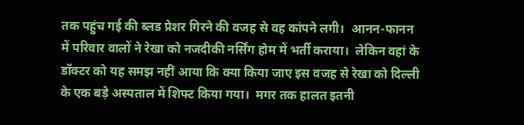तक पहुंच गई की ब्लड प्रेशर गिरने की वजह से वह कांपने लगी।  आनन-फानन में परिवार वालों ने रेखा को नजदीकी नर्सिंग होम में भर्ती कराया।  लेकिन वहां के डॉक्टर को यह समझ नहीं आया कि क्या किया जाए इस वजह से रेखा को दिल्ली के एक बड़े अस्पताल में शिफ्ट किया गया।  मगर तक हालत इतनी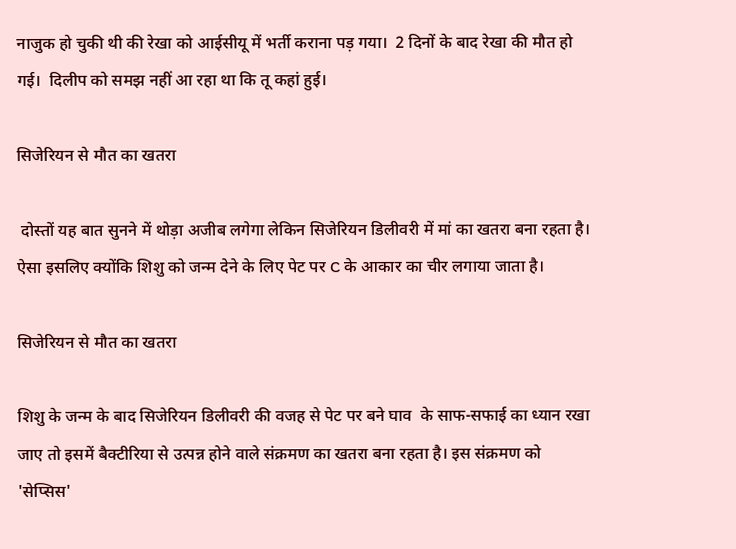नाजुक हो चुकी थी की रेखा को आईसीयू में भर्ती कराना पड़ गया।  2 दिनों के बाद रेखा की मौत हो गई।  दिलीप को समझ नहीं आ रहा था कि तू कहां हुई।

सिजेरियन से मौत का खतरा

 दोस्तों यह बात सुनने में थोड़ा अजीब लगेगा लेकिन सिजेरियन डिलीवरी में मां का खतरा बना रहता है।  ऐसा इसलिए क्योंकि शिशु को जन्म देने के लिए पेट पर C के आकार का चीर लगाया जाता है।

सिजेरियन से मौत का खतरा

शिशु के जन्म के बाद सिजेरियन डिलीवरी की वजह से पेट पर बने घाव  के साफ-सफाई का ध्यान रखा जाए तो इसमें बैक्टीरिया से उत्पन्न होने वाले संक्रमण का खतरा बना रहता है। इस संक्रमण को 'सेप्सिस'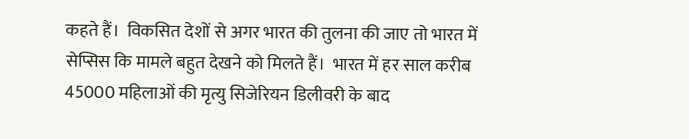कहते हैं।  विकसित देशों से अगर भारत की तुलना की जाए तो भारत में सेप्सिस कि मामले बहुत देखने को मिलते हैं।  भारत में हर साल करीब 45000 महिलाओं की मृत्यु सिजेरियन डिलीवरी के बाद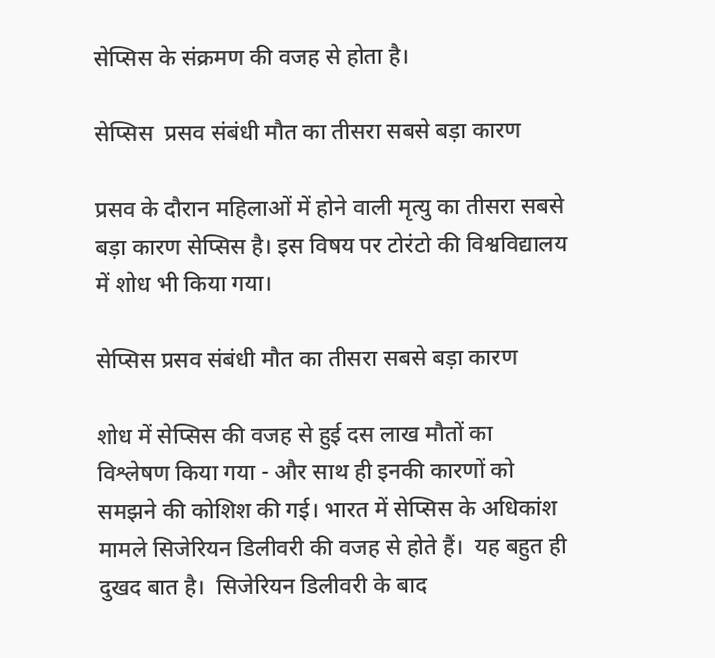सेप्सिस के संक्रमण की वजह से होता है।

सेप्सिस  प्रसव संबंधी मौत का तीसरा सबसे बड़ा कारण

प्रसव के दौरान महिलाओं में होने वाली मृत्यु का तीसरा सबसे बड़ा कारण सेप्सिस है। इस विषय पर टोरंटो की विश्वविद्यालय में शोध भी किया गया।

सेप्सिस प्रसव संबंधी मौत का तीसरा सबसे बड़ा कारण

शोध में सेप्सिस की वजह से हुई दस लाख मौतों का विश्लेषण किया गया - और साथ ही इनकी कारणों को समझने की कोशिश की गई। भारत में सेप्सिस के अधिकांश मामले सिजेरियन डिलीवरी की वजह से होते हैं।  यह बहुत ही दुखद बात है।  सिजेरियन डिलीवरी के बाद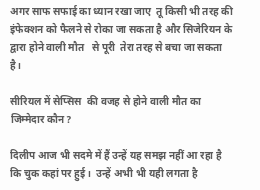अगर साफ सफाई का ध्यान रखा जाए  तू किसी भी तरह की इंफेक्शन को फैलने से रोका जा सकता है और सिजेरियन के द्वारा होने वाली मौत   से पूरी  तेरा तरह से बचा जा सकता है।

सीरियल में सेप्सिस  की वजह से होने वाली मौत का जिम्मेदार कौन?

दिलीप आज भी सदमे में हैं उन्हें यह समझ नहीं आ रहा है कि चुक कहां पर हुई।  उन्हें अभी भी यही लगता है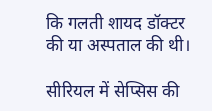कि गलती शायद डॉक्टर की या अस्पताल की थी।

सीरियल में सेप्सिस की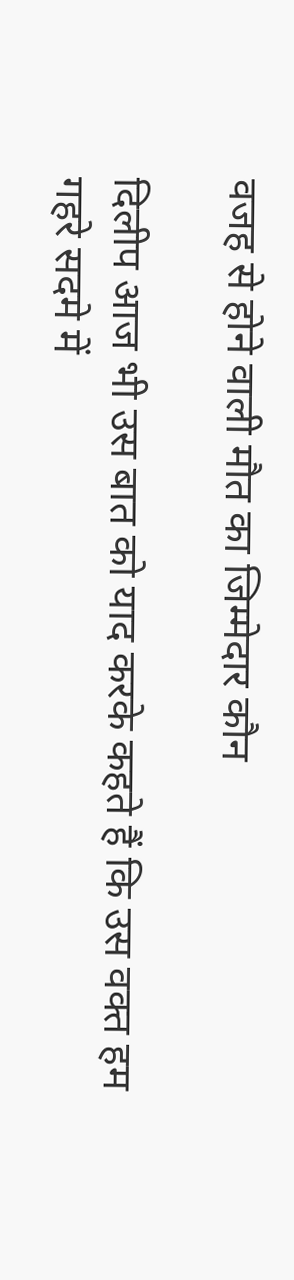वजह से होने वाली मौत का जिम्मेदार कौन

दिलीप आज भी उस बात को याद करके कहते हैं कि उस वक्त हम गहरे सदमे में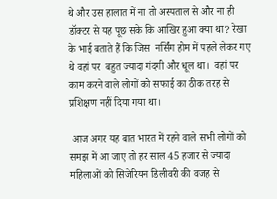थे और उस हालात में ना तो अस्पताल से और ना ही डॉक्टर से यह पूछ सके कि आखिर हुआ क्या था? रेखा के भाई बताते हैं कि जिस  नर्सिंग होम में पहले लेकर गए थे वहां पर  बहुत ज्यादा गंदगी और धूल था।  वहां पर काम करने वाले लोगों को सफाई का ठीक तरह से प्रशिक्षण नहीं दिया गया था।

 आज अगर यह बात भारत में रहने वाले सभी लोगों को समझ में आ जाए तो हर साल 45 हजार से ज्यादा महिलाओं को सिजेरियन डिलीवरी की वजह से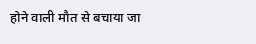होने वाली मौत से बचाया जा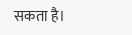सकता है।